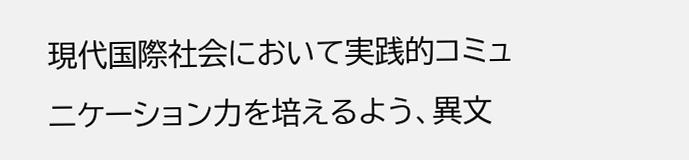現代国際社会において実践的コミュニケーション力を培えるよう、異文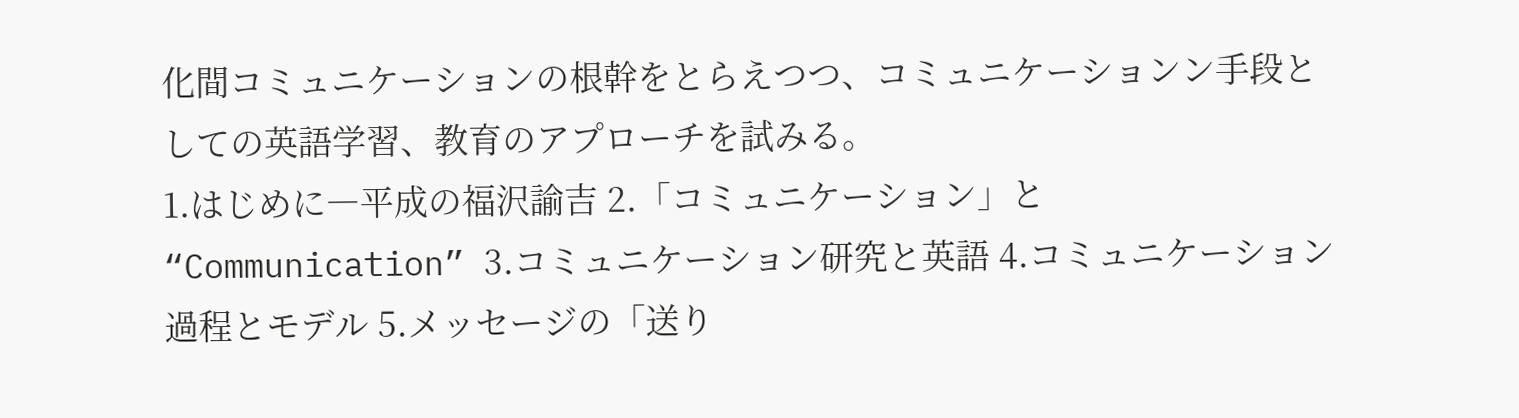化間コミュニケーションの根幹をとらえつつ、コミュニケーションン手段としての英語学習、教育のアプローチを試みる。
1.はじめに―平成の福沢諭吉 2.「コミュニケーション」と“Communication” 3.コミュニケーション研究と英語 4.コミュニケーション過程とモデル 5.メッセージの「送り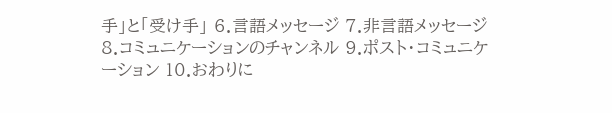手」と「受け手」 6.言語メッセージ 7.非言語メッセージ 8.コミュニケーションのチャンネル 9.ポスト・コミュニケーション 10.おわりに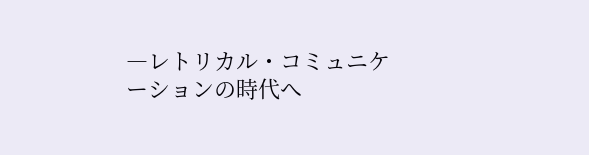―レトリカル・コミュニケーションの時代へ